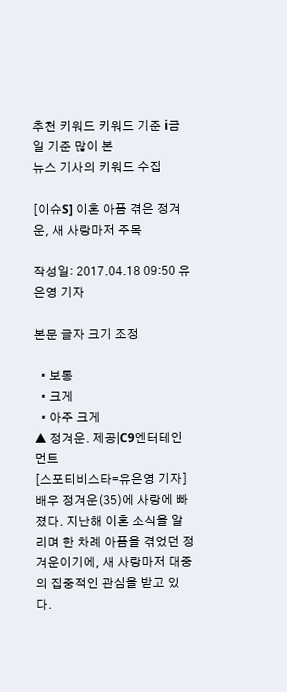추천 키워드 키워드 기준 i금일 기준 많이 본
뉴스 기사의 키워드 수집

[이슈S] 이혼 아픔 겪은 정겨운, 새 사랑마저 주목

작성일: 2017.04.18 09:50 유은영 기자

본문 글자 크기 조정

  • 보통
  • 크게
  • 아주 크게
▲ 정겨운. 제공|C9엔터테인먼트
[스포티비스타=유은영 기자] 배우 정겨운(35)에 사랑에 빠졌다. 지난해 이혼 소식을 알리며 한 차례 아픔을 겪었던 정겨운이기에, 새 사랑마저 대중의 집중적인 관심을 받고 있다.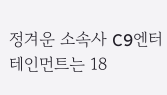정겨운 소속사 C9엔터테인먼트는 18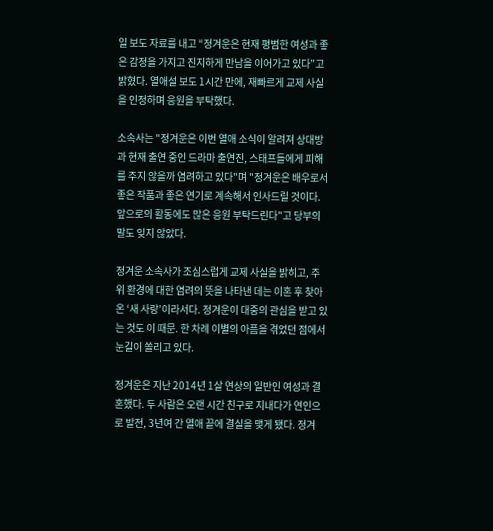일 보도 자료를 내고 “정겨운은 현재 평범한 여성과 좋은 감정을 가지고 진지하게 만남을 이어가고 있다”고 밝혔다. 열애설 보도 1시간 만에, 재빠르게 교제 사실을 인정하며 응원을 부탁했다.

소속사는 "정겨운은 이번 열애 소식이 알려져 상대방과 현재 출연 중인 드라마 출연진, 스태프들에게 피해를 주지 않을까 염려하고 있다"며 "정겨운은 배우로서 좋은 작품과 좋은 연기로 계속해서 인사드릴 것이다. 앞으로의 활동에도 많은 응원 부탁드린다"고 당부의 말도 잊지 않았다.

정겨운 소속사가 조심스럽게 교제 사실을 밝히고, 주위 환경에 대한 염려의 뜻을 나타낸 데는 이혼 후 찾아온 ‘새 사랑’이라서다. 정겨운이 대중의 관심을 받고 있는 것도 이 때문. 한 차례 이별의 아픔을 겪었던 점에서 눈길이 쏠리고 있다.

정겨운은 지난 2014년 1살 연상의 일반인 여성과 결혼했다. 두 사람은 오랜 시간 친구로 지내다가 연인으로 발전, 3년여 간 열애 끝에 결실을 맺게 됐다. 정겨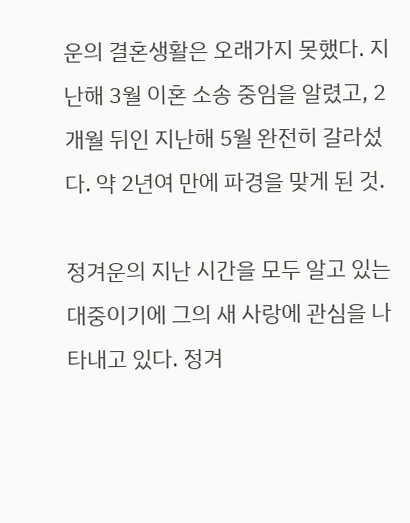운의 결혼생활은 오래가지 못했다. 지난해 3월 이혼 소송 중임을 알렸고, 2개월 뒤인 지난해 5월 완전히 갈라섰다. 약 2년여 만에 파경을 맞게 된 것.

정겨운의 지난 시간을 모두 알고 있는 대중이기에 그의 새 사랑에 관심을 나타내고 있다. 정겨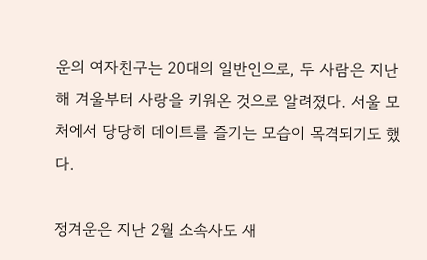운의 여자친구는 20대의 일반인으로, 두 사람은 지난해 겨울부터 사랑을 키워온 것으로 알려졌다. 서울 모처에서 당당히 데이트를 즐기는 모습이 목격되기도 했다.

정겨운은 지난 2월 소속사도 새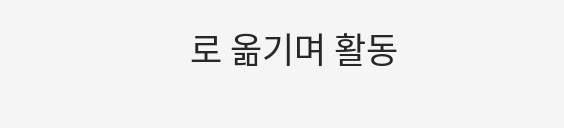로 옮기며 활동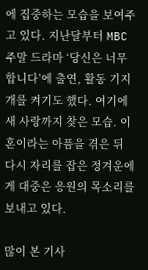에 집중하는 모습을 보여주고 있다. 지난달부터 MBC 주말 드라마 ‘당신은 너무합니다’에 출연, 활동 기지개를 켜기도 했다. 여기에 새 사랑까지 찾은 모습. 이혼이라는 아픔을 겪은 뒤 다시 자리를 잡은 정겨운에게 대중은 응원의 목소리를 보내고 있다.

많이 본 기사